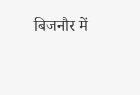बिजनौर में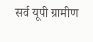सर्व यूपी ग्रामीण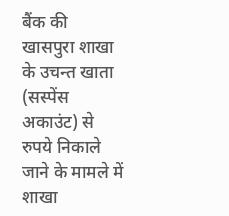बैंक की खासपुरा शाखा के उचन्त खाता (सस्पेंस अकाउंट) से रुपये निकाले जाने के मामले में शाखा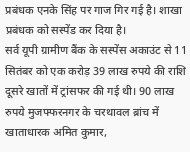प्रबंधक एनके सिंह पर गाज गिर गई है। शाखा प्रबंधक को सस्पेंड कर दिया है।
सर्व यूपी ग्रामीण बैंक के सस्पेंस अकाउंट से 11 सितंबर को एक करोड़ 39 लाख रुपये की राशि दूसरे खातों में ट्रांसफर की गई थी। 90 लाख रुपये मुजफ्फरनगर के चरथावल ब्रांच में खाताधारक अमित कुमार,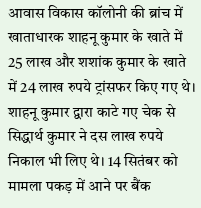आवास विकास कॉलोनी की ब्रांच में खाताधारक शाहनू कुमार के खाते में 25 लाख और शशांक कुमार के खाते में 24 लाख रुपये ट्रांसफर किए गए थे। शाहनू कुमार द्वारा काटे गए चेक से सिद्धार्थ कुमार ने दस लाख रुपये निकाल भी लिए थे। 14 सितंबर को मामला पकड़ में आने पर बैंक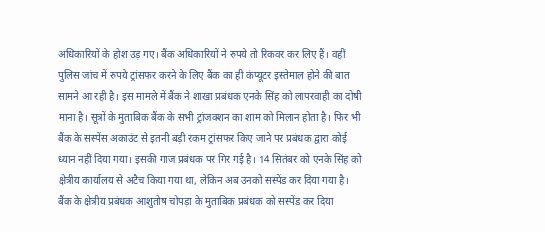अधिकारियों के होश उड़ गए। बैंक अधिकारियों ने रुपये तो रिकवर कर लिए हैं। वहीं पुलिस जांच में रुपये ट्रांसफर करने के लिए बैंक का ही कंप्यूटर इस्तेमाल होने की बात सामने आ रही है। इस मामले में बैंक ने शाखा प्रबंधक एनके सिंह को लापरवाही का दोषी माना है। सूत्रों के मुताबिक बैंक के सभी ट्रांजक्शन का शाम को मिलान होता है। फिर भी बैंक के सस्पेंस अकाउंट से इतनी बड़ी रकम ट्रांसफर किए जाने पर प्रबंधक द्वारा कोई ध्यान नहीं दिया गया। इसकी गाज प्रबंधक पर गिर गई है। 14 सितंबर को एनके सिंह को क्षेत्रीय कार्यालय से अटैच किया गया था, लेकिन अब उनको सस्पेंड कर दिया गया है। बैंक के क्षेत्रीय प्रबंधक आशुतोष चोपड़ा के मुताबिक प्रबंधक को सस्पेंड कर दिया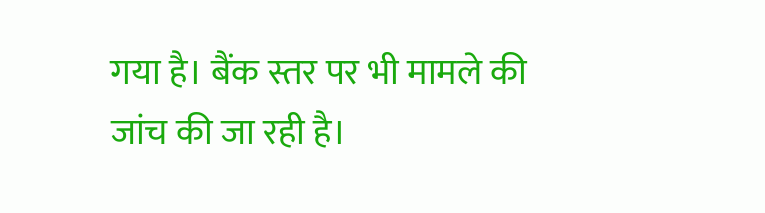गया है। बैंक स्तर पर भी मामले की जांच की जा रही है।